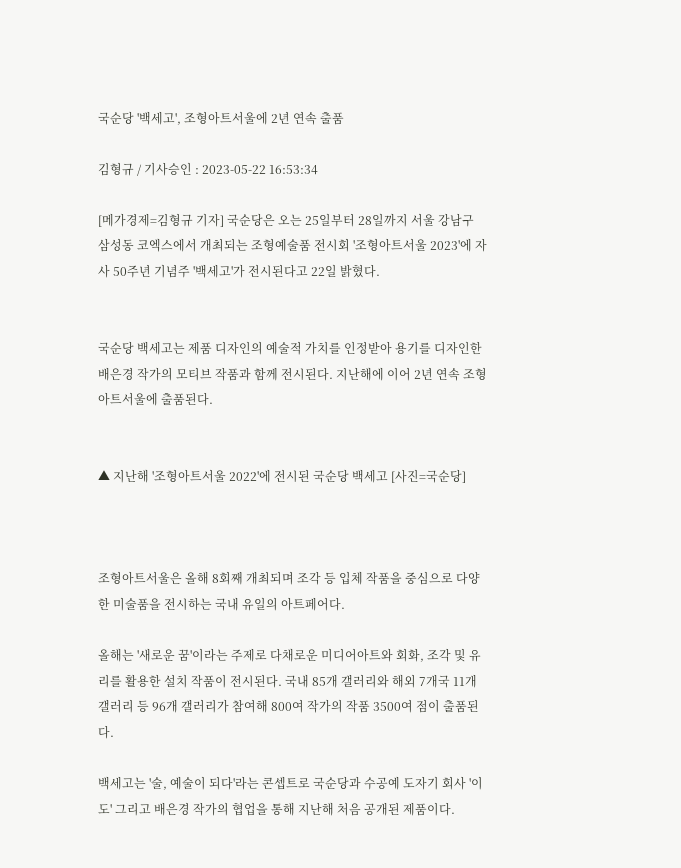국순당 '백세고', 조형아트서울에 2년 연속 출품

김형규 / 기사승인 : 2023-05-22 16:53:34

[메가경제=김형규 기자] 국순당은 오는 25일부터 28일까지 서울 강남구 삼성동 코엑스에서 개최되는 조형예술품 전시회 '조형아트서울 2023'에 자사 50주년 기념주 '백세고'가 전시된다고 22일 밝혔다.


국순당 백세고는 제품 디자인의 예술적 가치를 인정받아 용기를 디자인한 배은경 작가의 모티브 작품과 함께 전시된다. 지난해에 이어 2년 연속 조형아트서울에 출품된다.


▲ 지난해 '조형아트서울 2022'에 전시된 국순당 백세고 [사진=국순당]



조형아트서울은 올해 8회째 개최되며 조각 등 입체 작품을 중심으로 다양한 미술품을 전시하는 국내 유일의 아트페어다.

올해는 '새로운 꿈'이라는 주제로 다채로운 미디어아트와 회화, 조각 및 유리를 활용한 설치 작품이 전시된다. 국내 85개 갤러리와 해외 7개국 11개 갤러리 등 96개 갤러리가 참여해 800여 작가의 작품 3500여 점이 출품된다.

백세고는 '술, 예술이 되다'라는 콘셉트로 국순당과 수공예 도자기 회사 '이도' 그리고 배은경 작가의 협업을 통해 지난해 처음 공개된 제품이다.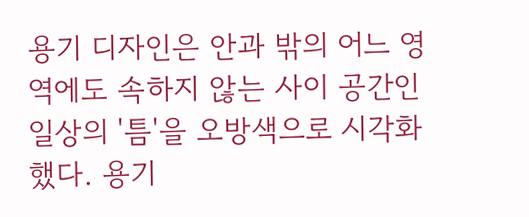용기 디자인은 안과 밖의 어느 영역에도 속하지 않는 사이 공간인 일상의 '틈'을 오방색으로 시각화했다. 용기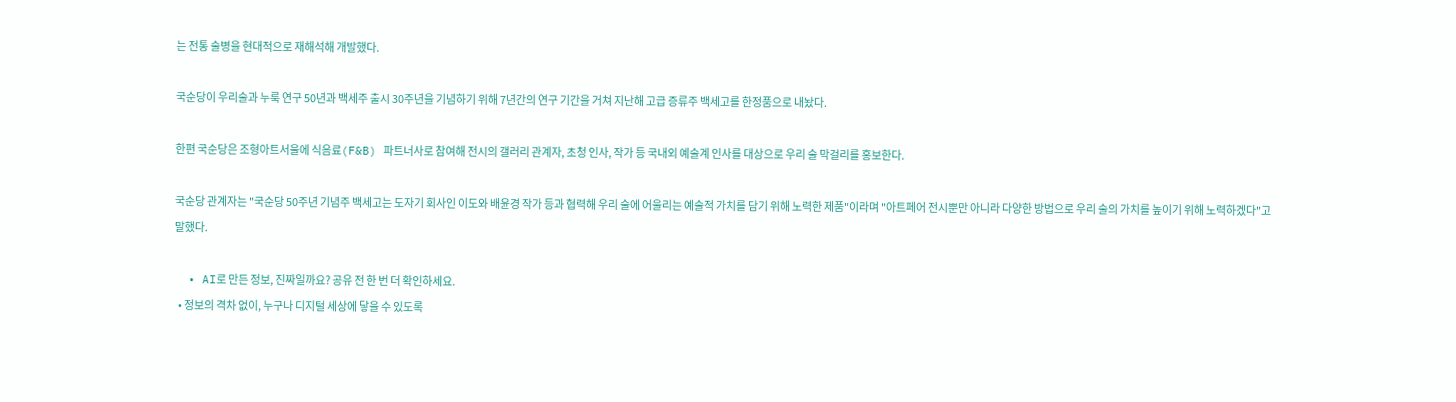는 전통 술병을 현대적으로 재해석해 개발했다.

국순당이 우리술과 누룩 연구 50년과 백세주 출시 30주년을 기념하기 위해 7년간의 연구 기간을 거쳐 지난해 고급 증류주 백세고를 한정품으로 내놨다.

한편 국순당은 조형아트서울에 식음료(F&B) 파트너사로 참여해 전시의 갤러리 관계자, 초청 인사, 작가 등 국내외 예술계 인사를 대상으로 우리 술 막걸리를 홍보한다.

국순당 관계자는 "국순당 50주년 기념주 백세고는 도자기 회사인 이도와 배윤경 작가 등과 협력해 우리 술에 어울리는 예술적 가치를 담기 위해 노력한 제품"이라며 "아트페어 전시뿐만 아니라 다양한 방법으로 우리 술의 가치를 높이기 위해 노력하겠다"고 말했다.

  • AI로 만든 정보, 진짜일까요? 공유 전 한 번 더 확인하세요.
  • 정보의 격차 없이, 누구나 디지털 세상에 닿을 수 있도록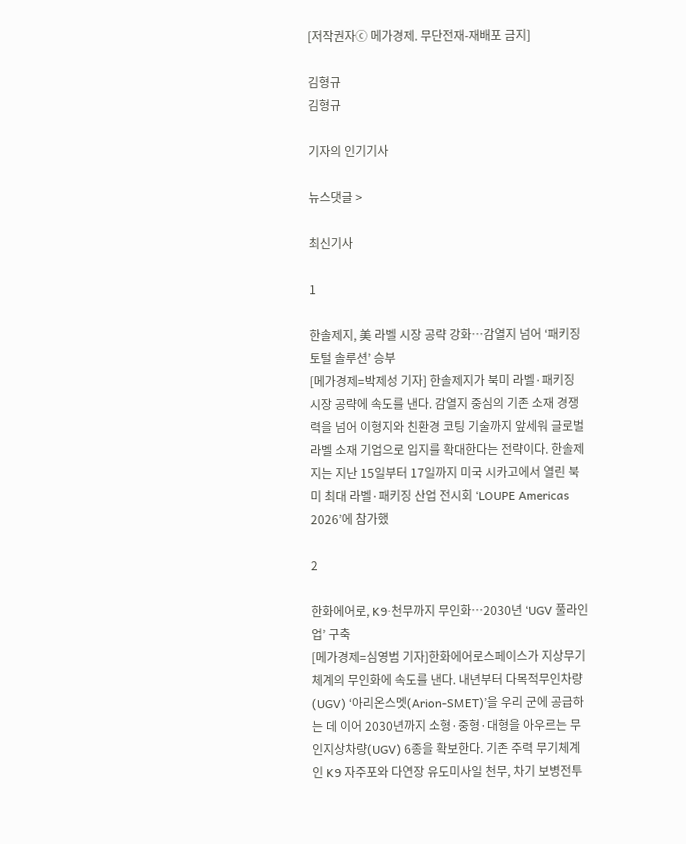[저작권자ⓒ 메가경제. 무단전재-재배포 금지]

김형규
김형규

기자의 인기기사

뉴스댓글 >

최신기사

1

한솔제지, 美 라벨 시장 공략 강화…감열지 넘어 ‘패키징 토털 솔루션’ 승부
[메가경제=박제성 기자] 한솔제지가 북미 라벨·패키징 시장 공략에 속도를 낸다. 감열지 중심의 기존 소재 경쟁력을 넘어 이형지와 친환경 코팅 기술까지 앞세워 글로벌 라벨 소재 기업으로 입지를 확대한다는 전략이다. 한솔제지는 지난 15일부터 17일까지 미국 시카고에서 열린 북미 최대 라벨·패키징 산업 전시회 ‘LOUPE Americas 2026’에 참가했

2

한화에어로, K9·천무까지 무인화…2030년 ‘UGV 풀라인업’ 구축
[메가경제=심영범 기자]한화에어로스페이스가 지상무기체계의 무인화에 속도를 낸다. 내년부터 다목적무인차량(UGV) ‘아리온스멧(Arion-SMET)’을 우리 군에 공급하는 데 이어 2030년까지 소형·중형·대형을 아우르는 무인지상차량(UGV) 6종을 확보한다. 기존 주력 무기체계인 K9 자주포와 다연장 유도미사일 천무, 차기 보병전투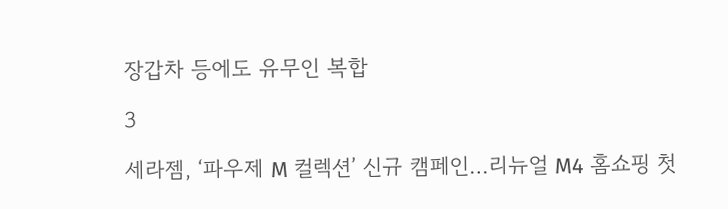장갑차 등에도 유무인 복합

3

세라젬, ‘파우제 M 컬렉션’ 신규 캠페인…리뉴얼 M4 홈쇼핑 첫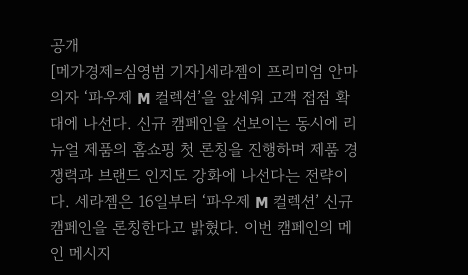공개
[메가경제=심영범 기자]세라젬이 프리미엄 안마의자 ‘파우제 M 컬렉션’을 앞세워 고객 접점 확대에 나선다. 신규 캠페인을 선보이는 동시에 리뉴얼 제품의 홈쇼핑 첫 론칭을 진행하며 제품 경쟁력과 브랜드 인지도 강화에 나선다는 전략이다. 세라젬은 16일부터 ‘파우제 M 컬렉션’ 신규 캠페인을 론칭한다고 밝혔다. 이번 캠페인의 메인 메시지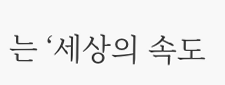는 ‘세상의 속도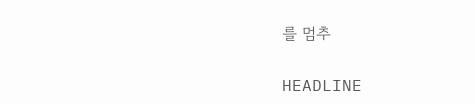를 멈추

HEADLINE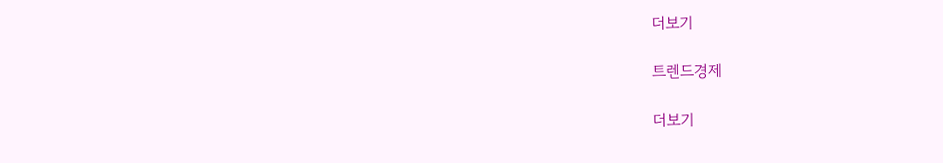더보기

트렌드경제

더보기